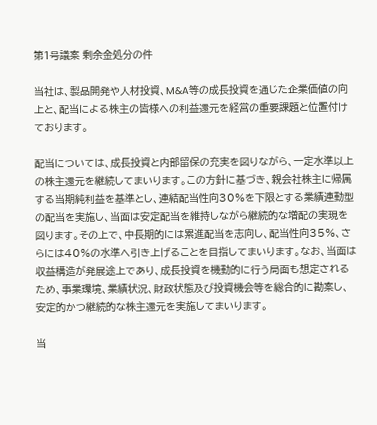第1号議案 剰余金処分の件

当社は、製品開発や人材投資、M&A等の成長投資を通じた企業価値の向上と、配当による株主の皆様への利益還元を経営の重要課題と位置付けております。

配当については、成長投資と内部留保の充実を図りながら、一定水準以上の株主還元を継続してまいります。この方針に基づき、親会社株主に帰属する当期純利益を基準とし、連結配当性向30%を下限とする業績連動型の配当を実施し、当面は安定配当を維持しながら継続的な増配の実現を図ります。その上で、中長期的には累進配当を志向し、配当性向35%、さらには40%の水準へ引き上げることを目指してまいります。なお、当面は収益構造が発展途上であり、成長投資を機動的に行う局面も想定されるため、事業環境、業績状況、財政状態及び投資機会等を総合的に勘案し、安定的かつ継続的な株主還元を実施してまいります。

当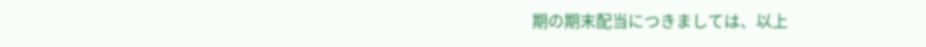期の期末配当につきましては、以上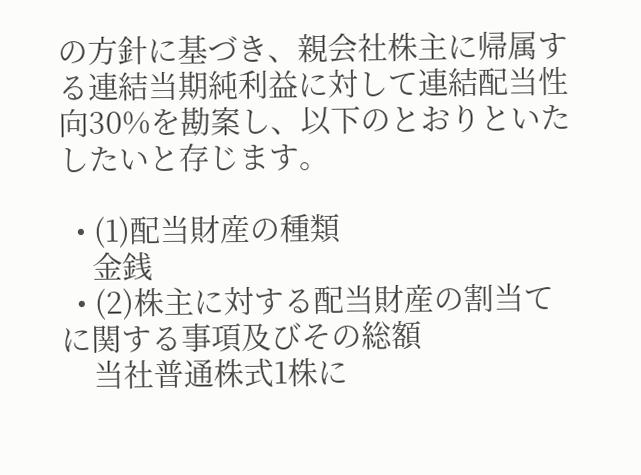の方針に基づき、親会社株主に帰属する連結当期純利益に対して連結配当性向30%を勘案し、以下のとおりといたしたいと存じます。

  • (1)配当財産の種類
    金銭
  • (2)株主に対する配当財産の割当てに関する事項及びその総額
    当社普通株式1株に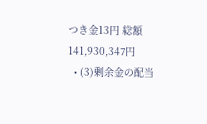つき金13円 総額141,930,347円
  • (3)剰余金の配当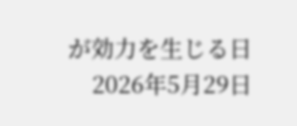が効力を生じる日
    2026年5月29日